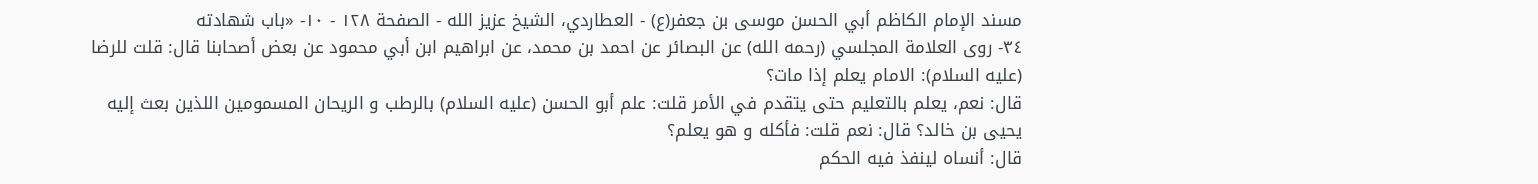مسند الإمام الكاظم أبي الحسن موسى بن جعفر(ع) - العطاردي، الشيخ عزيز الله - الصفحة ١٢٨ - ١٠- «باب شهادته
٣٤- روى العلامة المجلسي (رحمه الله) عن البصائر عن احمد بن محمد، عن ابراهيم ابن أبي محمود عن بعض أصحابنا قال: قلت للرضا (عليه السلام): الامام يعلم إذا مات؟
قال: نعم، يعلم بالتعليم حتى يتقدم في الأمر قلت: علم أبو الحسن (عليه السلام) بالرطب و الريحان المسمومين اللذين بعث إليه يحيى بن خالد؟ قال: نعم قلت: فأكله و هو يعلم؟
قال: أنساه لينفذ فيه الحكم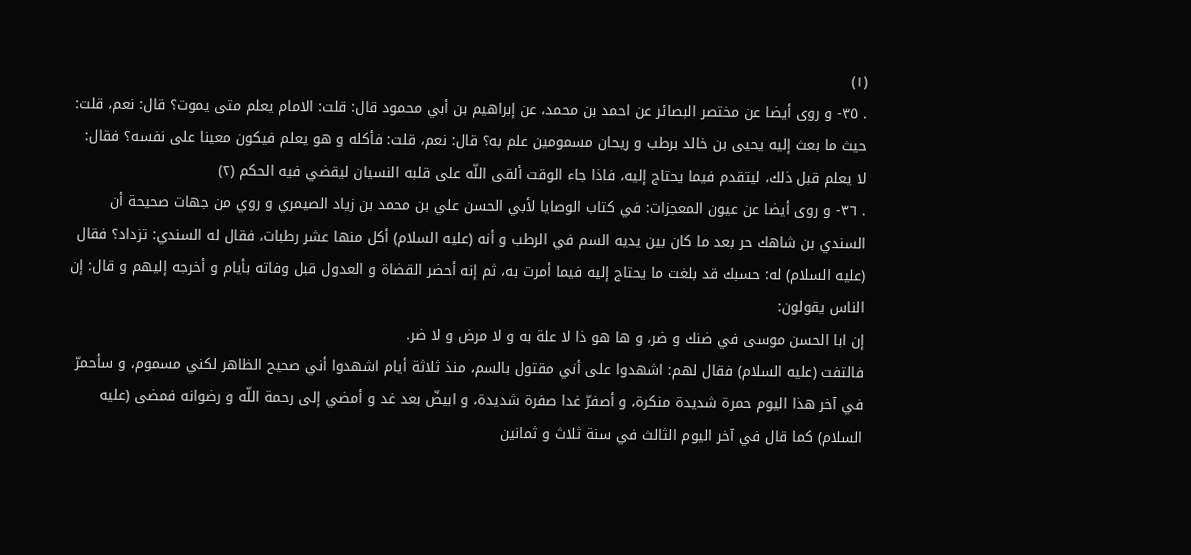(١)
. ٣٥- و روى أيضا عن مختصر البصائر عن احمد بن محمد، عن إبراهيم بن أبي محمود قال: قلت: الامام يعلم متى يموت؟ قال: نعم، قلت: حيث ما بعث إليه يحيى بن خالد برطب و ريحان مسمومين علم به؟ قال: نعم، قلت: فأكله و هو يعلم فيكون معينا على نفسه؟ فقال: لا يعلم قبل ذلك، ليتقدم فيما يحتاج إليه، فاذا جاء الوقت ألقى اللّه على قلبه النسيان ليقضي فيه الحكم (٢)
. ٣٦- و روى أيضا عن عيون المعجزات: في كتاب الوصايا لأبي الحسن علي بن محمد بن زياد الصيمري و روي من جهات صحيحة أن السندي بن شاهك حر بعد ما كان بين يديه السم في الرطب و أنه (عليه السلام) أكل منها عشر رطبات، فقال له السندي: تزداد؟ فقال (عليه السلام) له: حسبك قد بلغت ما يحتاج إليه فيما أمرت به، ثم إنه أحضر القضاة و العدول قبل وفاته بأيام و أخرجه إليهم و قال: إن الناس يقولون:
إن ابا الحسن موسى في ضنك و ضر، و ها هو ذا لا علة به و لا مرض و لا ضر.
فالتفت (عليه السلام) فقال لهم: اشهدوا على أني مقتول بالسم، منذ ثلاثة أيام اشهدوا أني صحيح الظاهر لكني مسموم، و سأحمرّ في آخر هذا اليوم حمرة شديدة منكرة، و أصفرّ غدا صفرة شديدة، و ابيضّ بعد غد و أمضي إلى رحمة اللّه و رضوانه فمضى (عليه السلام) كما قال في آخر اليوم الثالث في سنة ثلاث و ثمانين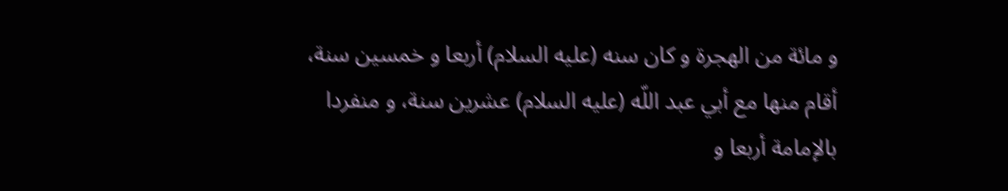و مائة من الهجرة و كان سنه (عليه السلام) أربعا و خمسين سنة، أقام منها مع أبي عبد اللّه (عليه السلام) عشرين سنة، و منفردا بالإمامة أربعا و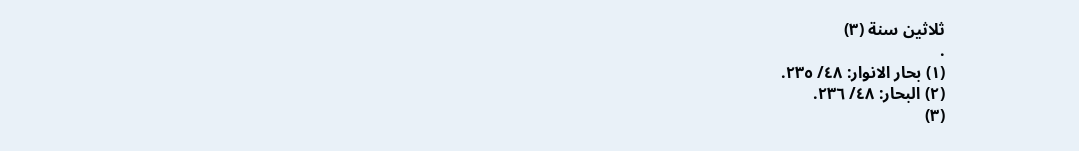ثلاثين سنة (٣)
.
(١) بحار الانوار: ٤٨/ ٢٣٥.
(٢) البحار: ٤٨/ ٢٣٦.
(٣)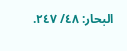البحار: ٤٨/ ٢٤٧.